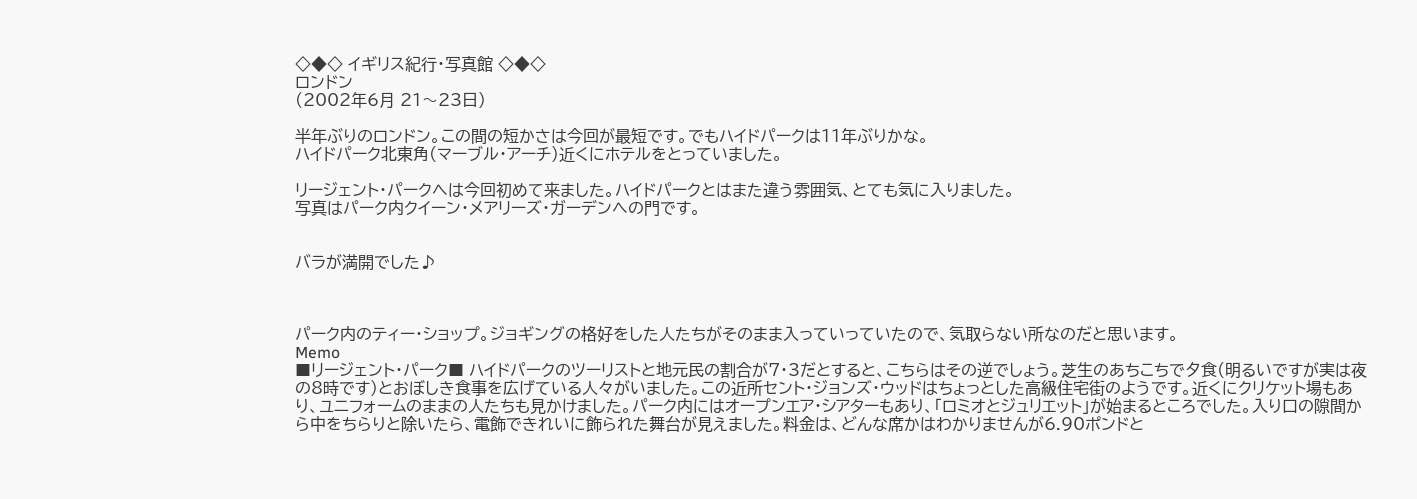◇◆◇ イギリス紀行・写真館 ◇◆◇
ロンドン
(2002年6月 21〜23日)

半年ぶりのロンドン。この間の短かさは今回が最短です。でもハイドパークは11年ぶりかな。
ハイドパーク北東角(マーブル・アーチ)近くにホテルをとっていました。

リージェント・パークへは今回初めて来ました。ハイドパークとはまた違う雰囲気、とても気に入りました。
写真はパーク内クイーン・メアリーズ・ガーデンへの門です。


バラが満開でした♪



パーク内のティー・ショップ。ジョギングの格好をした人たちがそのまま入っていっていたので、気取らない所なのだと思います。
Memo
■リージェント・パーク■ ハイドパークのツーリストと地元民の割合が7・3だとすると、こちらはその逆でしょう。芝生のあちこちで夕食(明るいですが実は夜の8時です)とおぼしき食事を広げている人々がいました。この近所セント・ジョンズ・ウッドはちょっとした高級住宅街のようです。近くにクリケット場もあり、ユニフォームのままの人たちも見かけました。パーク内にはオープンエア・シアターもあり、「ロミオとジュリエット」が始まるところでした。入り口の隙間から中をちらりと除いたら、電飾できれいに飾られた舞台が見えました。料金は、どんな席かはわかりませんが6.90ポンドと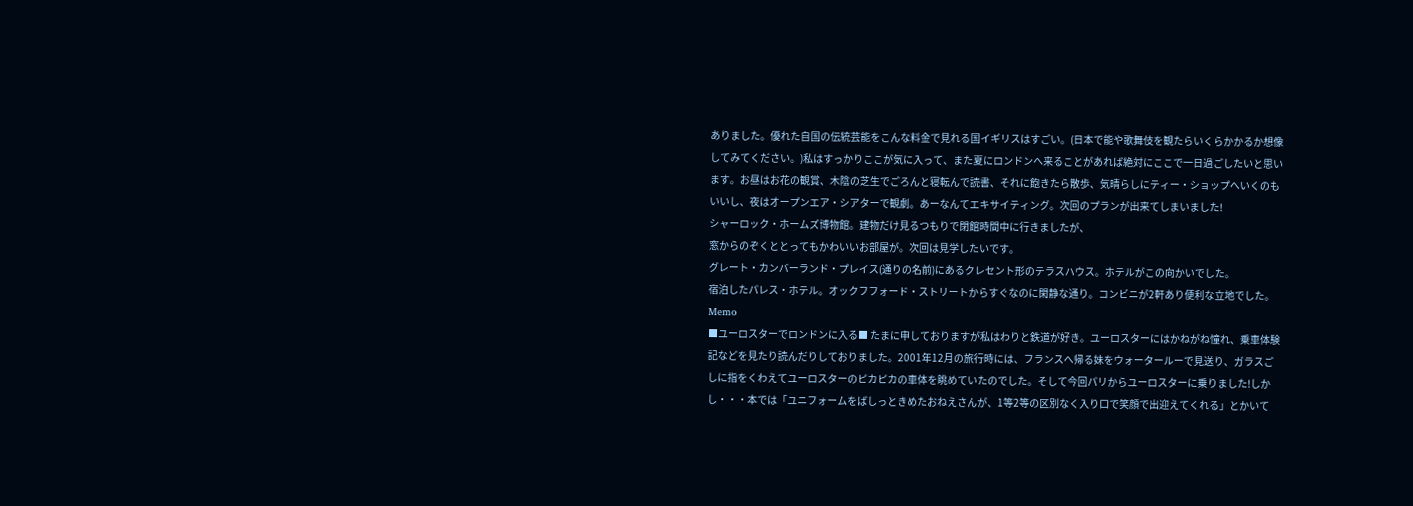ありました。優れた自国の伝統芸能をこんな料金で見れる国イギリスはすごい。(日本で能や歌舞伎を観たらいくらかかるか想像してみてください。)私はすっかりここが気に入って、また夏にロンドンへ来ることがあれば絶対にここで一日過ごしたいと思います。お昼はお花の観賞、木陰の芝生でごろんと寝転んで読書、それに飽きたら散歩、気晴らしにティー・ショップへいくのもいいし、夜はオープンエア・シアターで観劇。あーなんてエキサイティング。次回のプランが出来てしまいました!
シャーロック・ホームズ博物館。建物だけ見るつもりで閉館時間中に行きましたが、
窓からのぞくととってもかわいいお部屋が。次回は見学したいです。
グレート・カンバーランド・プレイス(通りの名前)にあるクレセント形のテラスハウス。ホテルがこの向かいでした。
宿泊したパレス・ホテル。オックフフォード・ストリートからすぐなのに閑静な通り。コンビニが2軒あり便利な立地でした。
Memo
■ユーロスターでロンドンに入る■ たまに申しておりますが私はわりと鉄道が好き。ユーロスターにはかねがね憧れ、乗車体験記などを見たり読んだりしておりました。2001年12月の旅行時には、フランスへ帰る妹をウォータールーで見送り、ガラスごしに指をくわえてユーロスターのピカピカの車体を眺めていたのでした。そして今回パリからユーロスターに乗りました!しかし・・・本では「ユニフォームをばしっときめたおねえさんが、1等2等の区別なく入り口で笑顔で出迎えてくれる」とかいて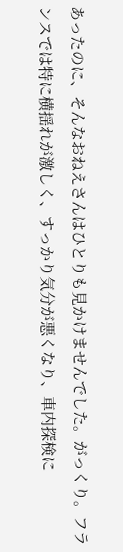あったのに、そんなおねえさんはひとりも見かけませんでした。がっくり。フランスでは特に横揺れが激しく、すっかり気分が悪くなり、車内探検に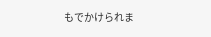もでかけられま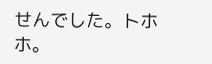せんでした。トホホ。